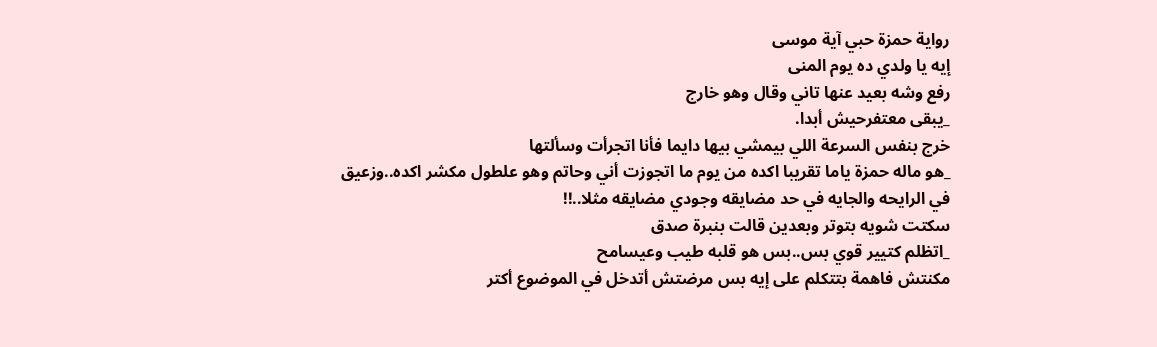رواية حمزة حبي آية موسى
إيه يا ولدي ده يوم المنى
رفع وشه بعيد عنها تاني وقال وهو خارج
_يبقى معتفرحيش أبدا.
خرج بنفس السرعة اللي بيمشي بيها دايما فأنا اتجرأت وسألتها
_هو ماله حمزة ياما تقريبا اكده من يوم ما اتجوزت أني وحاتم وهو علطول مكشر اكده..وزعيق في الرايحه والجايه في حد مضايقه وجودي مضايقه مثلا..!!
سكتت شويه بتوتر وبعدين قالت بنبرة صدق
_اتظلم كتيير قوي بس..بس هو قلبه طيب وعيسامح
مكنتش فاهمة بتتكلم على إيه بس مرضتش أتدخل في الموضوع أكتر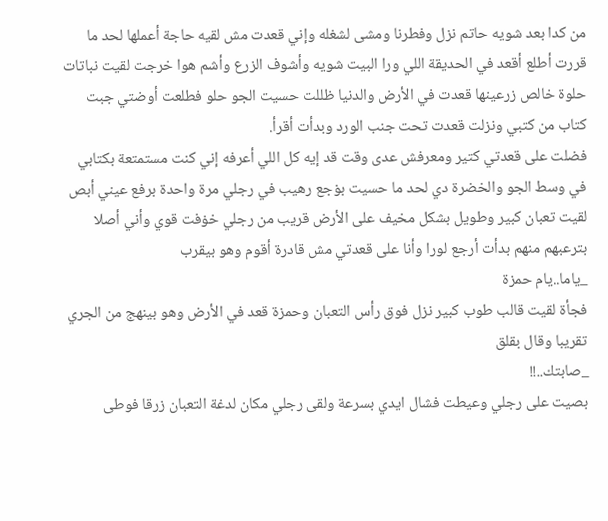من كدا بعد شويه حاتم نزل وفطرنا ومشى لشغله وإني قعدت مش لقيه حاجة أعملها لحد ما قررت أطلع أقعد في الحديقة اللي ورا البيت شويه وأشوف الزرع وأشم هوا خرجت لقيت نباتات حلوة خالص زرعينها قعدت في الأرض والدنيا ظللت حسيت الجو حلو فطلعت أوضتي جبت كتاب من كتبي ونزلت قعدت تحت جنب الورد وبدأت أقرأ.
فضلت على قعدتي كتير ومعرفش عدى وقت قد إيه كل اللي أعرفه إني كنت مستمتعة بكتابي في وسط الجو والخضرة دي لحد ما حسيت بۏجع رهيب في رجلي مرة واحدة برفع عيني أبص لقيت تعبان كبير وطويل بشكل مخيف على الأرض قريب من رجلي خۏفت قوي وأني أصلا بترعبهم منهم بدأت أرجع لورا وأنا على قعدتي مش قادرة أقوم وهو بيقرب
_ياما..يام حمزة
فجأة لقيت قالب طوب كبير نزل فوق رأس التعبان وحمزة قعد في الأرض وهو بينهج من الجري تقريبا وقال بقلق
_صابتك..!!
بصيت على رجلي وعيطت فشال ايدي بسرعة ولقى رجلي مكان لدغة التعبان زرقا فوطى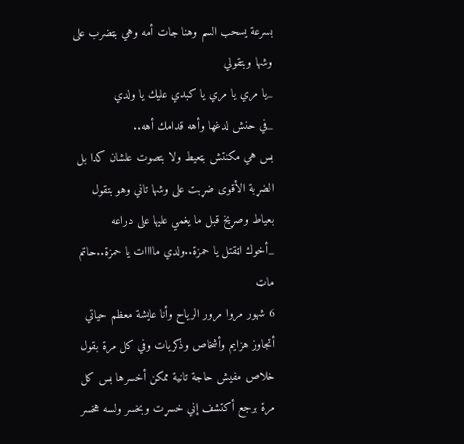بسرعة يسحب السم وهنا جات أمه وهي بټضرب على وشها وبتقولي
_يا مري يا مري يا كبدي عليك يا ولدي
_في حنش لدغها وأهه قدامك أهه..
بس هي مكنتش بټعيط ولا بتصوت علشان كدا بل الضړبة الأقوى ضړبت على وشها تاني وهو بتقول بعياط وصړيخ قبل ما يغمي عليها على دراعه
_أخوك اټقتل يا حمزة..ولدي ماااات يا حمزة..حاتم ماټ
6 شهور مروا مرور الرياح وأنا عايشة معظم حياتي أتجاوز هزايم وأشخاص وذكريات وفي كل مرة بقول خلاص مفيش حاجة تانية ممكن أخسرها بس كل مرة برجع أكتشف إني خسړت وبخسر ولسه هخسر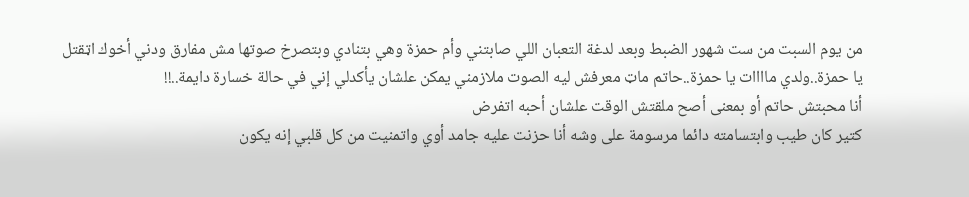من يوم السبت من ست شهور الضبط وبعد لدغة التعبان اللي صابتني وأم حمزة وهي بتنادي وبتصرخ صوتها مش مفارق ودني أخوك اټقتل يا حمزة..ولدي ماااات يا حمزة..حاتم ماټ معرفش ليه الصوت ملازمني يمكن علشان يأكدلي إني في حالة خسارة دايمة..!!
أنا محبتش حاتم أو بمعنى أصح ملقتش الوقت علشان أحبه اتفرض
كتير كان طيب وابتسامته دائما مرسومة على وشه أنا حزنت عليه جامد أوي واتمنيت من كل قلبي إنه يكون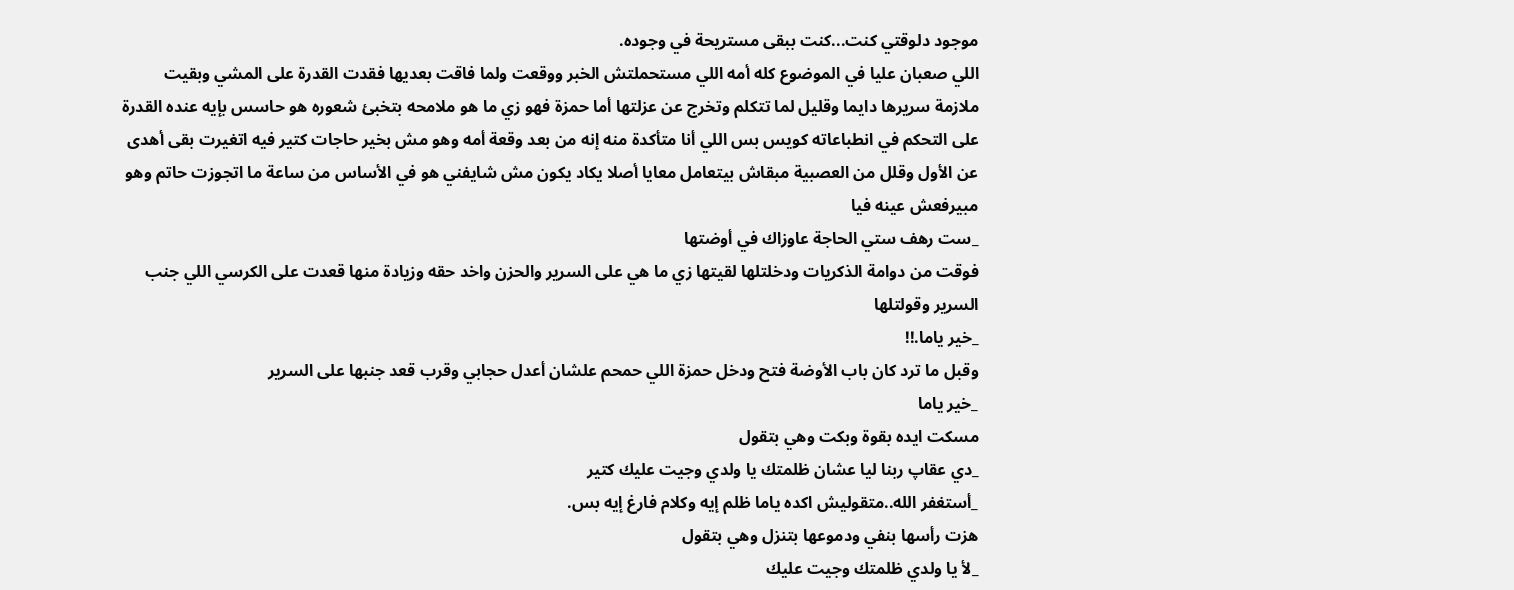موجود دلوقتي كنت...كنت ببقى مستريحة في وجوده.
اللي صعبان عليا في الموضوع كله أمه اللي مستحملتش الخبر ووقعت ولما فاقت بعديها فقدت القدرة على المشي وبقيت ملازمة سريرها دايما وقليل لما تتكلم وتخرج عن عزلتها أما حمزة فهو زي ما هو ملامحه بتخبئ شعوره هو حاسس بإيه عنده القدرة على التحكم في انطباعاته كويس بس اللي أنا متأكدة منه إنه من بعد وقعة أمه وهو مش بخير حاجات كتير فيه اتغيرت بقى أهدى عن الأول وقلل من العصبية مبقاش بيتعامل معايا أصلا يكاد يكون مش شايفني هو في الأساس من ساعة ما اتجوزت حاتم وهو مبيرفعش عينه فيا
_ست رهف ستي الحاجة عاوزاك في أوضتها
فوقت من دوامة الذكريات ودخلتلها لقيتها زي ما هي على السرير والحزن واخد حقه وزيادة منها قعدت على الكرسي اللي جنب السرير وقولتلها
_خير ياما.!!
وقبل ما ترد كان باب الأوضة فتح ودخل حمزة اللي حمحم علشان أعدل حجابي وقرب قعد جنبها على السرير
_خير ياما
مسكت ايده بقوة وبكت وهي بتقول
_دي عقاپ ربنا ليا عشان ظلمتك يا ولدي وجيت عليك كتير
_أستغفر الله..متقوليش اكده ياما ظلم إيه وكلام فارغ إيه بس.
هزت رأسها بنفي ودموعها بتنزل وهي بتقول
_لأ يا ولدي ظلمتك وجيت عليك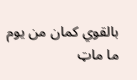بالقوي كمان من يوم ما ماټ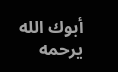أبوك الله يرحمه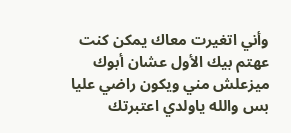وأني اتغيرت معاك يمكن كنت عهتم بيك الأول عشان أبوك ميزعلش مني ويكون راضي عليا بس والله ياولدي اعتبرتك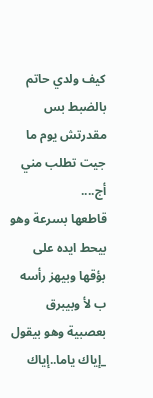كيف ولدي حاتم بالضبط بس مقدرتش يوم ما جيت تطلب مني أج....
قاطعها بسرعة وهو بيحط ايده على بؤقها وبيهز رأسه ب لأ وبيبرق بعصبية وهو بيقول
_إياك ياما..إياك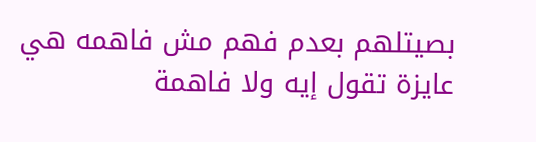بصيتلهم بعدم فهم مش فاهمه هي عايزة تقول إيه ولا فاهمة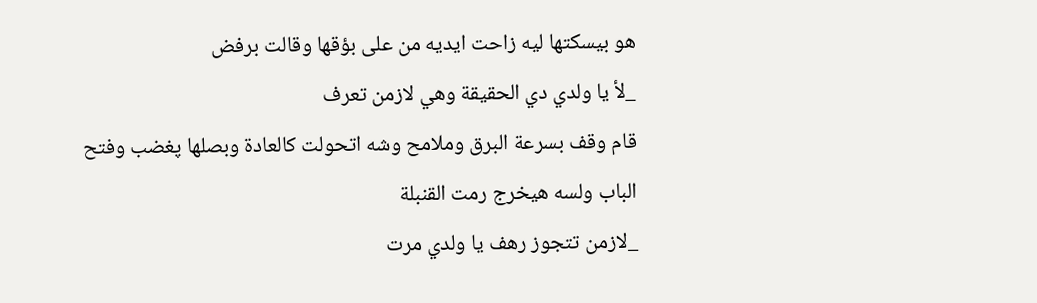هو بيسكتها ليه زاحت ايديه من على بؤقها وقالت برفض
_لأ يا ولدي دي الحقيقة وهي لازمن تعرف
قام وقف بسرعة البرق وملامح وشه اتحولت كالعادة وبصلها پغضب وفتح الباب ولسه هيخرج رمت القنبلة
_لازمن تتجوز رهف يا ولدي مرت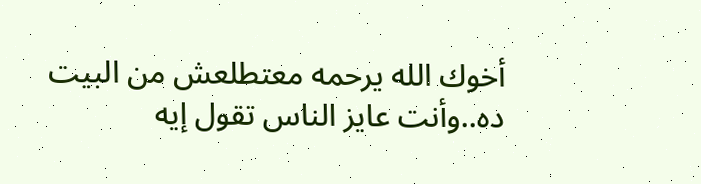أخوك الله يرحمه معتطلعش من البيت ده..وأنت عايز الناس تقول إيه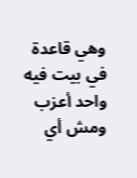وهي قاعدة في بيت فيه واحد أعزب ومش أي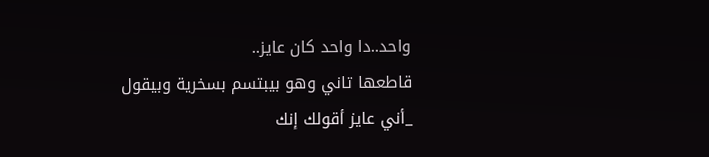واحد..دا واحد كان عايز..
قاطعها تاني وهو بيبتسم بسخرية وبيقول
_أني عايز أقولك إنك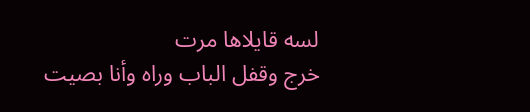لسه قايلاها مرت
خرج وقفل الباب وراه وأنا بصيت